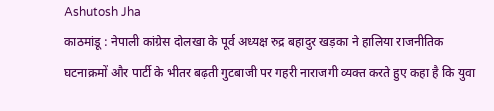Ashutosh Jha
काठमांडू : नेपाली कांग्रेस दोलखा के पूर्व अध्यक्ष रुद्र बहादुर खड़का ने हालिया राजनीतिक घटनाक्रमों और पार्टी के भीतर बढ़ती गुटबाजी पर गहरी नाराजगी व्यक्त करते हुए कहा है कि युवा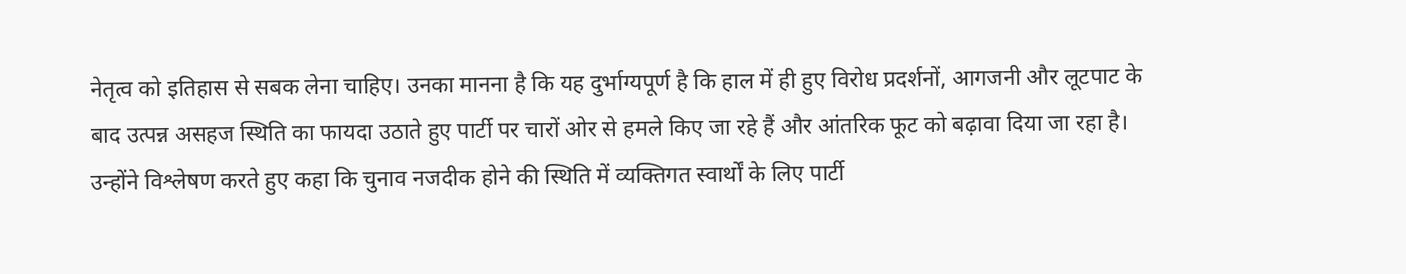नेतृत्व को इतिहास से सबक लेना चाहिए। उनका मानना है कि यह दुर्भाग्यपूर्ण है कि हाल में ही हुए विरोध प्रदर्शनों, आगजनी और लूटपाट के बाद उत्पन्न असहज स्थिति का फायदा उठाते हुए पार्टी पर चारों ओर से हमले किए जा रहे हैं और आंतरिक फूट को बढ़ावा दिया जा रहा है। उन्होंने विश्लेषण करते हुए कहा कि चुनाव नजदीक होने की स्थिति में व्यक्तिगत स्वार्थों के लिए पार्टी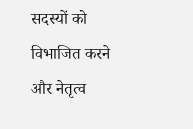सदस्यों को विभाजित करने और नेतृत्व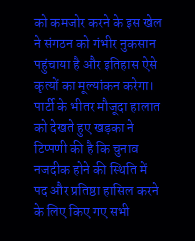को कमजोर करने के इस खेल ने संगठन को गंभीर नुकसान पहुंचाया है और इतिहास ऐसे कृत्यों का मूल्यांकन करेगा।
पार्टी के भीतर मौजूदा हालात को देखते हुए खड़का ने टिप्पणी की है कि चुनाव नजदीक होने की स्थिति में पद और प्रतिष्ठा हासिल करने के लिए किए गए सभी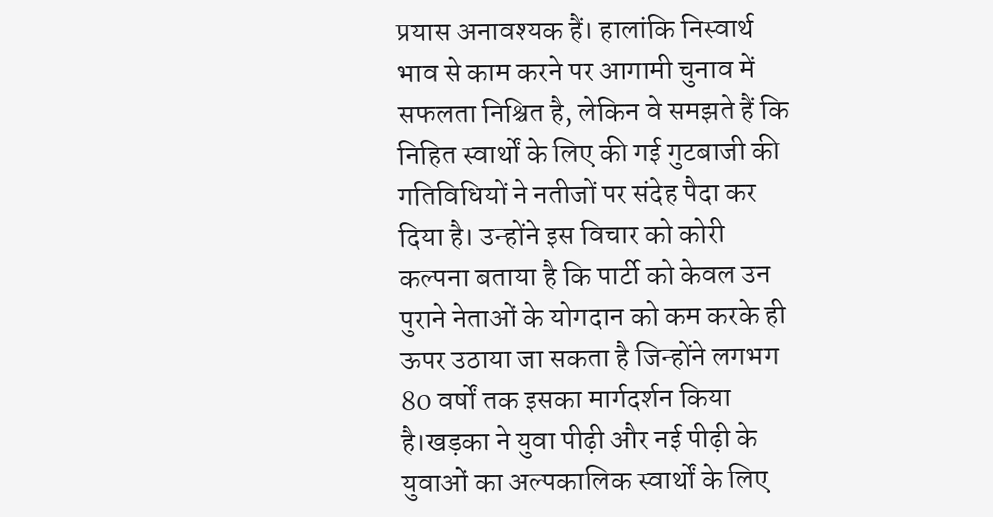प्रयास अनावश्यक हैं। हालांकि निस्वार्थ भाव से काम करने पर आगामी चुनाव में सफलता निश्चित है, लेकिन वे समझते हैं कि निहित स्वार्थों के लिए की गई गुटबाजी की गतिविधियों ने नतीजों पर संदेह पैदा कर दिया है। उन्होंने इस विचार को कोरी कल्पना बताया है कि पार्टी को केवल उन पुराने नेताओं के योगदान को कम करके ही ऊपर उठाया जा सकता है जिन्होंने लगभग 80 वर्षों तक इसका मार्गदर्शन किया है।खड़का ने युवा पीढ़ी और नई पीढ़ी के युवाओं का अल्पकालिक स्वार्थों के लिए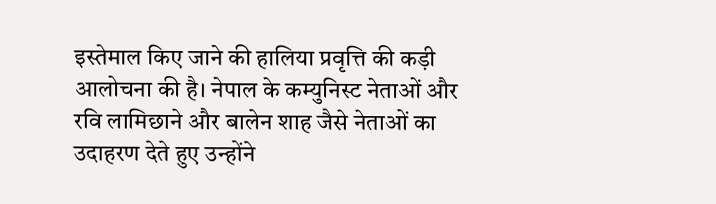इस्तेमाल किए जाने की हालिया प्रवृत्ति की कड़ी आलोचना की है। नेपाल के कम्युनिस्ट नेताओं और रवि लामिछाने और बालेन शाह जैसे नेताओं का उदाहरण देते हुए उन्होंने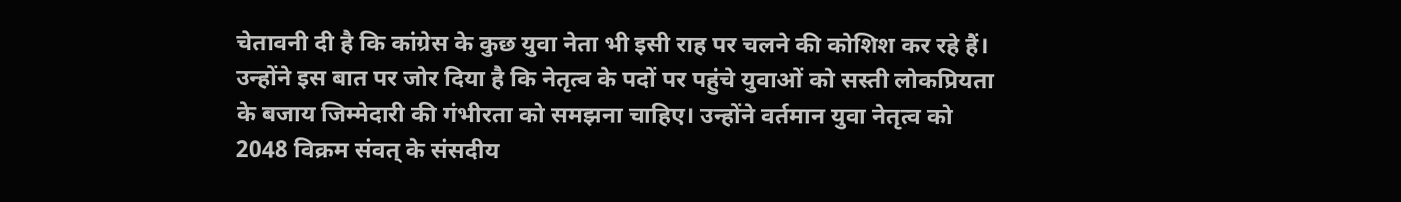चेतावनी दी है कि कांग्रेस के कुछ युवा नेता भी इसी राह पर चलने की कोशिश कर रहे हैं। उन्होंने इस बात पर जोर दिया है कि नेतृत्व के पदों पर पहुंचे युवाओं को सस्ती लोकप्रियता के बजाय जिम्मेदारी की गंभीरता को समझना चाहिए। उन्होंने वर्तमान युवा नेतृत्व को 2048 विक्रम संवत् के संसदीय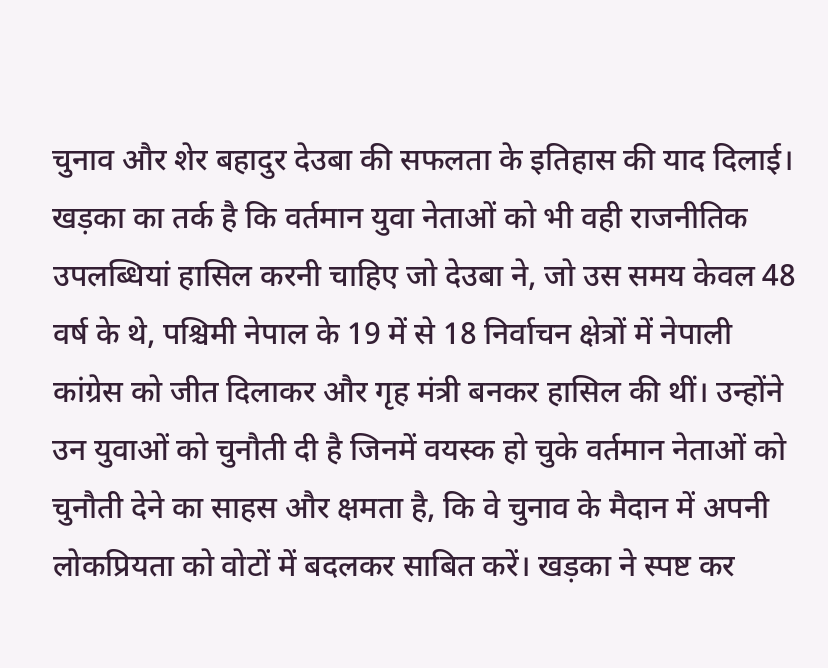चुनाव और शेर बहादुर देउबा की सफलता के इतिहास की याद दिलाई।
खड़का का तर्क है कि वर्तमान युवा नेताओं को भी वही राजनीतिक उपलब्धियां हासिल करनी चाहिए जो देउबा ने, जो उस समय केवल 48 वर्ष के थे, पश्चिमी नेपाल के 19 में से 18 निर्वाचन क्षेत्रों में नेपाली कांग्रेस को जीत दिलाकर और गृह मंत्री बनकर हासिल की थीं। उन्होंने उन युवाओं को चुनौती दी है जिनमें वयस्क हो चुके वर्तमान नेताओं को चुनौती देने का साहस और क्षमता है, कि वे चुनाव के मैदान में अपनी लोकप्रियता को वोटों में बदलकर साबित करें। खड़का ने स्पष्ट कर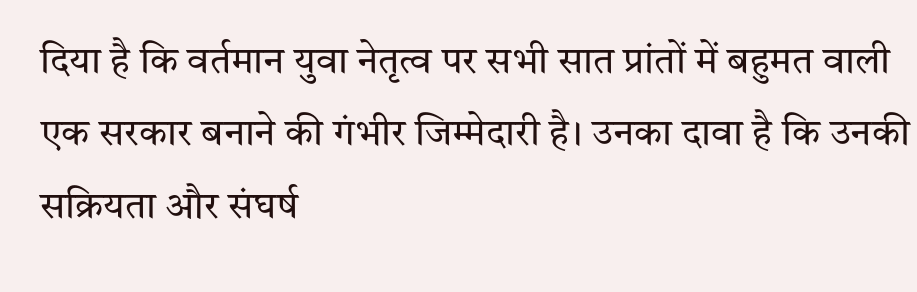दिया है कि वर्तमान युवा नेतृत्व पर सभी सात प्रांतों में बहुमत वाली एक सरकार बनाने की गंभीर जिम्मेदारी है। उनका दावा है कि उनकी सक्रियता और संघर्ष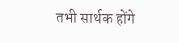तभी सार्थक होंगे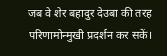जब वे शेर बहादुर देउबा की तरह परिणामोन्मुखी प्रदर्शन कर सकें।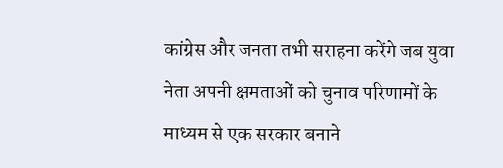कांग्रेस और जनता तभी सराहना करेंगे जब युवा नेता अपनी क्षमताओं को चुनाव परिणामों के माध्यम से एक सरकार बनाने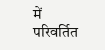में परिवर्तित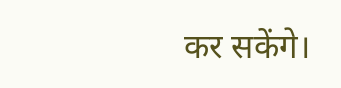कर सकेंगे।